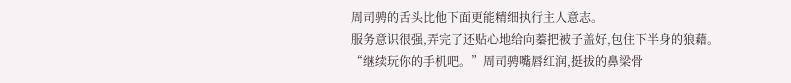周司骋的舌头比他下面更能精细执行主人意志。
服务意识很强,弄完了还贴心地给向蓁把被子盖好,包住下半身的狼藉。
“继续玩你的手机吧。”周司骋嘴唇红润,挺拔的鼻梁骨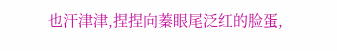也汗津津,捏捏向蓁眼尾泛红的脸蛋,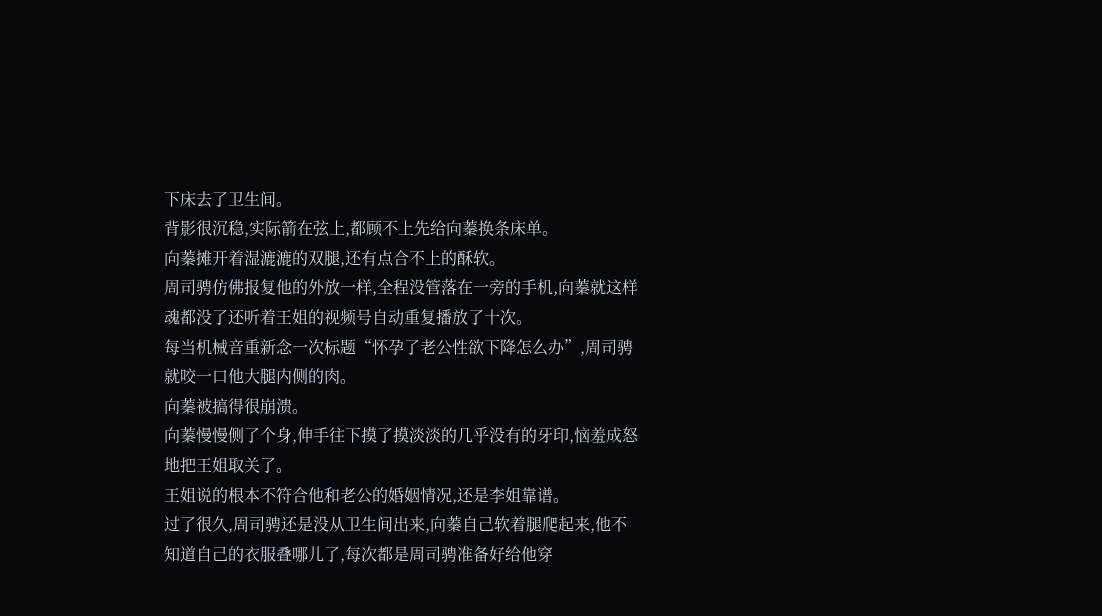下床去了卫生间。
背影很沉稳,实际箭在弦上,都顾不上先给向蓁换条床单。
向蓁摊开着湿漉漉的双腿,还有点合不上的酥软。
周司骋仿佛报复他的外放一样,全程没管落在一旁的手机,向蓁就这样魂都没了还听着王姐的视频号自动重复播放了十次。
每当机械音重新念一次标题“怀孕了老公性欲下降怎么办”,周司骋就咬一口他大腿内侧的肉。
向蓁被搞得很崩溃。
向蓁慢慢侧了个身,伸手往下摸了摸淡淡的几乎没有的牙印,恼羞成怒地把王姐取关了。
王姐说的根本不符合他和老公的婚姻情况,还是李姐靠谱。
过了很久,周司骋还是没从卫生间出来,向蓁自己软着腿爬起来,他不知道自己的衣服叠哪儿了,每次都是周司骋准备好给他穿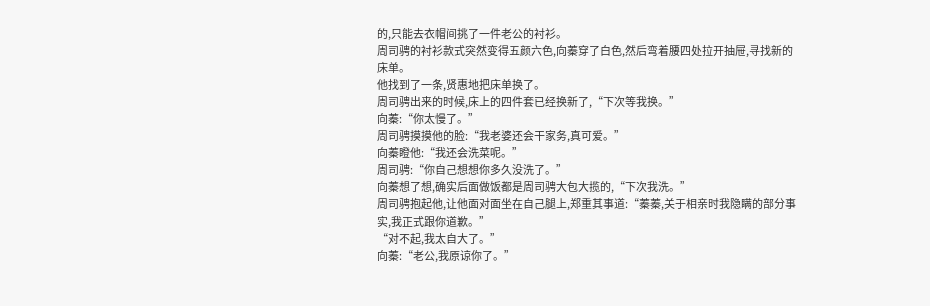的,只能去衣帽间挑了一件老公的衬衫。
周司骋的衬衫款式突然变得五颜六色,向蓁穿了白色,然后弯着腰四处拉开抽屉,寻找新的床单。
他找到了一条,贤惠地把床单换了。
周司骋出来的时候,床上的四件套已经换新了,“下次等我换。”
向蓁:“你太慢了。”
周司骋摸摸他的脸:“我老婆还会干家务,真可爱。”
向蓁瞪他:“我还会洗菜呢。”
周司骋:“你自己想想你多久没洗了。”
向蓁想了想,确实后面做饭都是周司骋大包大揽的,“下次我洗。”
周司骋抱起他,让他面对面坐在自己腿上,郑重其事道:“蓁蓁,关于相亲时我隐瞒的部分事实,我正式跟你道歉。”
“对不起,我太自大了。”
向蓁:“老公,我原谅你了。”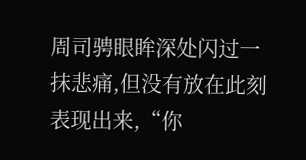周司骋眼眸深处闪过一抹悲痛,但没有放在此刻表现出来,“你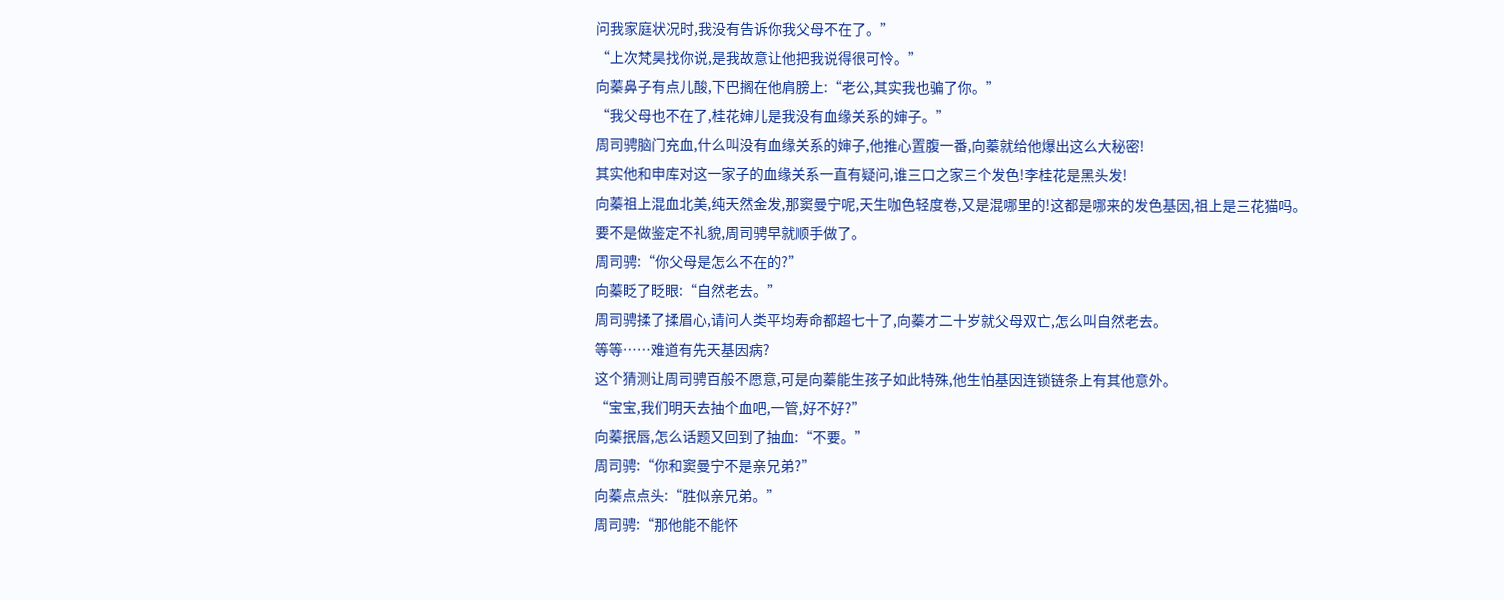问我家庭状况时,我没有告诉你我父母不在了。”
“上次梵昊找你说,是我故意让他把我说得很可怜。”
向蓁鼻子有点儿酸,下巴搁在他肩膀上:“老公,其实我也骗了你。”
“我父母也不在了,桂花婶儿是我没有血缘关系的婶子。”
周司骋脑门充血,什么叫没有血缘关系的婶子,他推心置腹一番,向蓁就给他爆出这么大秘密!
其实他和申库对这一家子的血缘关系一直有疑问,谁三口之家三个发色!李桂花是黑头发!
向蓁祖上混血北美,纯天然金发,那窦曼宁呢,天生咖色轻度卷,又是混哪里的!这都是哪来的发色基因,祖上是三花猫吗。
要不是做鉴定不礼貌,周司骋早就顺手做了。
周司骋:“你父母是怎么不在的?”
向蓁眨了眨眼:“自然老去。”
周司骋揉了揉眉心,请问人类平均寿命都超七十了,向蓁才二十岁就父母双亡,怎么叫自然老去。
等等……难道有先天基因病?
这个猜测让周司骋百般不愿意,可是向蓁能生孩子如此特殊,他生怕基因连锁链条上有其他意外。
“宝宝,我们明天去抽个血吧,一管,好不好?”
向蓁抿唇,怎么话题又回到了抽血:“不要。”
周司骋:“你和窦曼宁不是亲兄弟?”
向蓁点点头:“胜似亲兄弟。”
周司骋:“那他能不能怀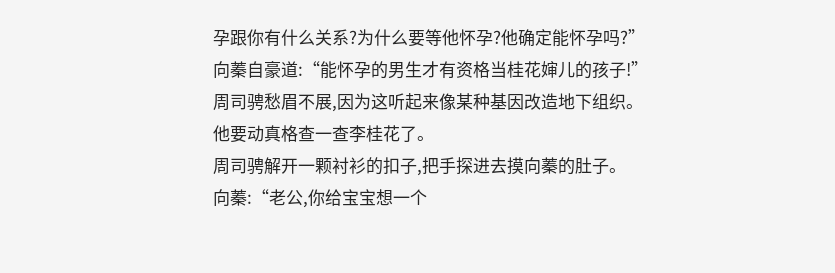孕跟你有什么关系?为什么要等他怀孕?他确定能怀孕吗?”
向蓁自豪道:“能怀孕的男生才有资格当桂花婶儿的孩子!”
周司骋愁眉不展,因为这听起来像某种基因改造地下组织。
他要动真格查一查李桂花了。
周司骋解开一颗衬衫的扣子,把手探进去摸向蓁的肚子。
向蓁:“老公,你给宝宝想一个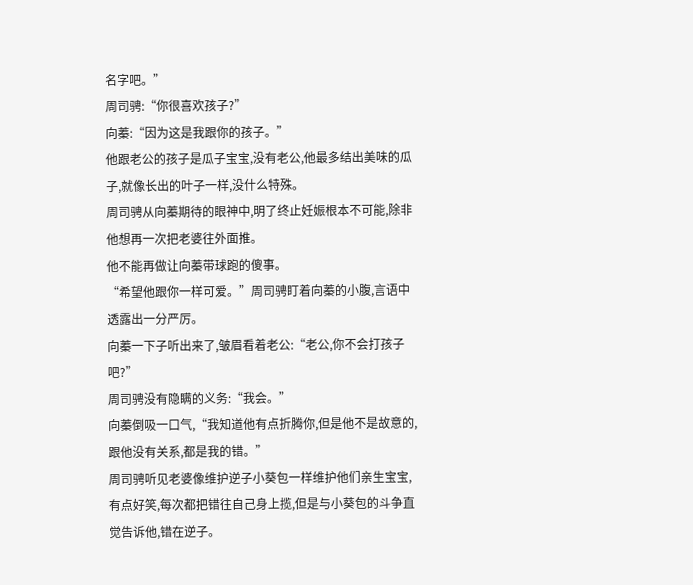名字吧。”
周司骋:“你很喜欢孩子?”
向蓁:“因为这是我跟你的孩子。”
他跟老公的孩子是瓜子宝宝,没有老公,他最多结出美味的瓜子,就像长出的叶子一样,没什么特殊。
周司骋从向蓁期待的眼神中,明了终止妊娠根本不可能,除非他想再一次把老婆往外面推。
他不能再做让向蓁带球跑的傻事。
“希望他跟你一样可爱。”周司骋盯着向蓁的小腹,言语中透露出一分严厉。
向蓁一下子听出来了,皱眉看着老公:“老公,你不会打孩子吧?”
周司骋没有隐瞒的义务:“我会。”
向蓁倒吸一口气,“我知道他有点折腾你,但是他不是故意的,跟他没有关系,都是我的错。”
周司骋听见老婆像维护逆子小葵包一样维护他们亲生宝宝,有点好笑,每次都把错往自己身上揽,但是与小葵包的斗争直觉告诉他,错在逆子。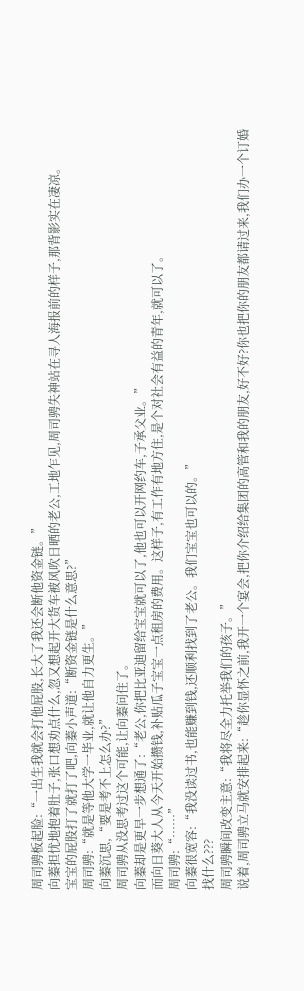周司骋板起脸:“一出生我就会打他屁股,长大了我还会断他资金链。”
向蓁担忧地抱着肚子,张口想劝点什么,忽又想起开大货车被风吹日晒的老公,工地乍见,周司骋失神站在寻人海报前的样子,那背影实在凄凉。
宝宝的屁股打了就打了吧,向蓁小声道:“断资金链是什么意思?”
周司骋:“就是等他大学一毕业,就让他自力更生。”
向蓁沉思,“要是考不上怎么办?”
周司骋从没思考过这个可能,让向蓁问住了。
向蓁却是更早一步想通了:“老公,你把比亚迪留给宝宝就可以了,他也可以开网约车,子承父业。”
而向日葵大人从今天开始攒钱,补贴瓜子宝宝一点租房的费用。这样子,有工作有地方住,是个对社会有益的青年,就可以了。
周司骋:“……”
向蓁很宽容:“我没读过书,也能赚到钱,还顺利找到了老公。我们宝宝也可以的。”
找什么???
周司骋瞬间改变主意:“我将尽全力托举我们的孩子。”
说着,周司骋立马就安排起来:“趁你显怀之前,我开一个宴会,把你介绍给集团的高管和我的朋友,好不好?你也把你的朋友都请过来,我们办一个订婚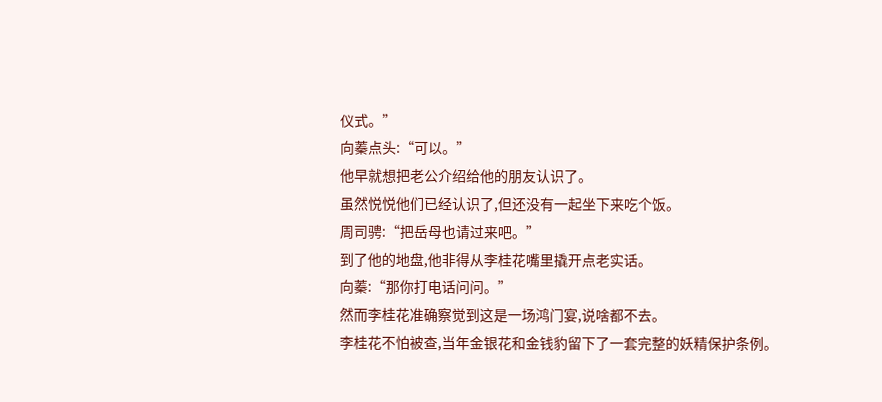仪式。”
向蓁点头:“可以。”
他早就想把老公介绍给他的朋友认识了。
虽然悦悦他们已经认识了,但还没有一起坐下来吃个饭。
周司骋:“把岳母也请过来吧。”
到了他的地盘,他非得从李桂花嘴里撬开点老实话。
向蓁:“那你打电话问问。”
然而李桂花准确察觉到这是一场鸿门宴,说啥都不去。
李桂花不怕被查,当年金银花和金钱豹留下了一套完整的妖精保护条例。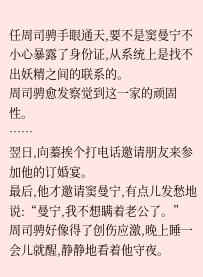任周司骋手眼通天,要不是窦曼宁不小心暴露了身份证,从系统上是找不出妖精之间的联系的。
周司骋愈发察觉到这一家的顽固性。
……
翌日,向蓁挨个打电话邀请朋友来参加他的订婚宴。
最后,他才邀请窦曼宁,有点儿发愁地说:“曼宁,我不想瞒着老公了。”
周司骋好像得了创伤应激,晚上睡一会儿就醒,静静地看着他守夜。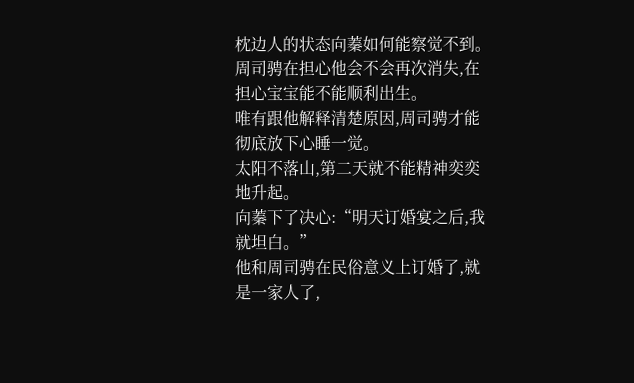枕边人的状态向蓁如何能察觉不到。
周司骋在担心他会不会再次消失,在担心宝宝能不能顺利出生。
唯有跟他解释清楚原因,周司骋才能彻底放下心睡一觉。
太阳不落山,第二天就不能精神奕奕地升起。
向蓁下了决心:“明天订婚宴之后,我就坦白。”
他和周司骋在民俗意义上订婚了,就是一家人了,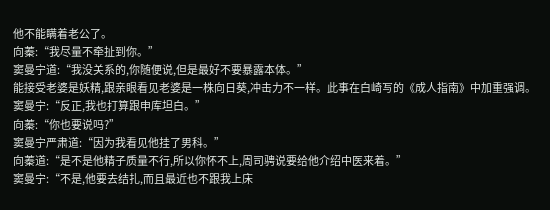他不能瞒着老公了。
向蓁:“我尽量不牵扯到你。”
窦曼宁道:“我没关系的,你随便说,但是最好不要暴露本体。”
能接受老婆是妖精,跟亲眼看见老婆是一株向日葵,冲击力不一样。此事在白崎写的《成人指南》中加重强调。
窦曼宁:“反正,我也打算跟申库坦白。”
向蓁:“你也要说吗?”
窦曼宁严肃道:“因为我看见他挂了男科。”
向蓁道:“是不是他精子质量不行,所以你怀不上,周司骋说要给他介绍中医来着。”
窦曼宁:“不是,他要去结扎,而且最近也不跟我上床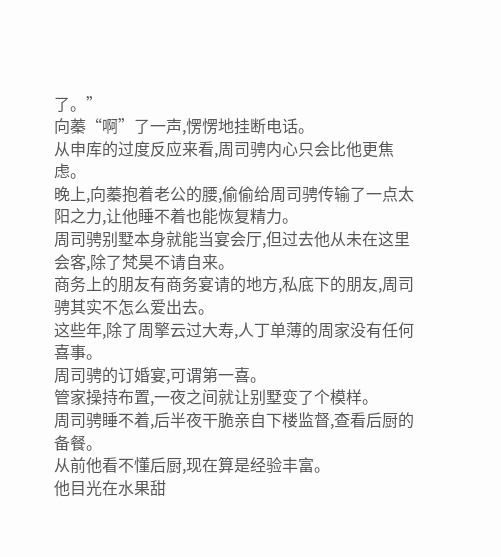了。”
向蓁“啊”了一声,愣愣地挂断电话。
从申库的过度反应来看,周司骋内心只会比他更焦虑。
晚上,向蓁抱着老公的腰,偷偷给周司骋传输了一点太阳之力,让他睡不着也能恢复精力。
周司骋别墅本身就能当宴会厅,但过去他从未在这里会客,除了梵昊不请自来。
商务上的朋友有商务宴请的地方,私底下的朋友,周司骋其实不怎么爱出去。
这些年,除了周擎云过大寿,人丁单薄的周家没有任何喜事。
周司骋的订婚宴,可谓第一喜。
管家操持布置,一夜之间就让别墅变了个模样。
周司骋睡不着,后半夜干脆亲自下楼监督,查看后厨的备餐。
从前他看不懂后厨,现在算是经验丰富。
他目光在水果甜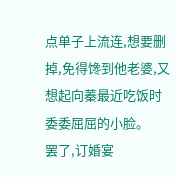点单子上流连,想要删掉,免得馋到他老婆,又想起向蓁最近吃饭时委委屈屈的小脸。
罢了,订婚宴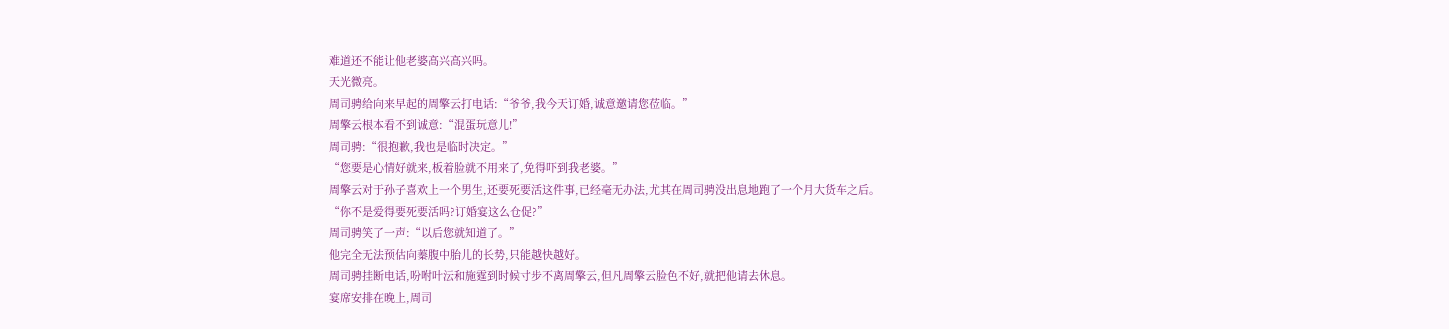难道还不能让他老婆高兴高兴吗。
天光微亮。
周司骋给向来早起的周擎云打电话:“爷爷,我今天订婚,诚意邀请您莅临。”
周擎云根本看不到诚意:“混蛋玩意儿!”
周司骋:“很抱歉,我也是临时决定。”
“您要是心情好就来,板着脸就不用来了,免得吓到我老婆。”
周擎云对于孙子喜欢上一个男生,还要死要活这件事,已经毫无办法,尤其在周司骋没出息地跑了一个月大货车之后。
“你不是爱得要死要活吗?订婚宴这么仓促?”
周司骋笑了一声:“以后您就知道了。”
他完全无法预估向蓁腹中胎儿的长势,只能越快越好。
周司骋挂断电话,吩咐叶沄和施霆到时候寸步不离周擎云,但凡周擎云脸色不好,就把他请去休息。
宴席安排在晚上,周司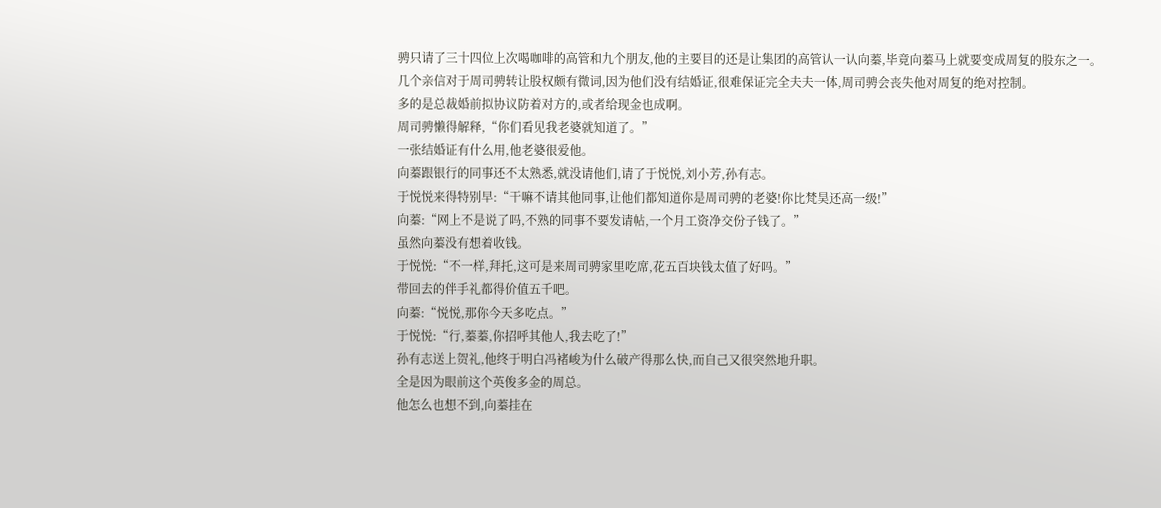骋只请了三十四位上次喝咖啡的高管和九个朋友,他的主要目的还是让集团的高管认一认向蓁,毕竟向蓁马上就要变成周复的股东之一。
几个亲信对于周司骋转让股权颇有微词,因为他们没有结婚证,很难保证完全夫夫一体,周司骋会丧失他对周复的绝对控制。
多的是总裁婚前拟协议防着对方的,或者给现金也成啊。
周司骋懒得解释,“你们看见我老婆就知道了。”
一张结婚证有什么用,他老婆很爱他。
向蓁跟银行的同事还不太熟悉,就没请他们,请了于悦悦,刘小芳,孙有志。
于悦悦来得特别早:“干嘛不请其他同事,让他们都知道你是周司骋的老婆!你比梵昊还高一级!”
向蓁:“网上不是说了吗,不熟的同事不要发请帖,一个月工资净交份子钱了。”
虽然向蓁没有想着收钱。
于悦悦:“不一样,拜托,这可是来周司骋家里吃席,花五百块钱太值了好吗。”
带回去的伴手礼都得价值五千吧。
向蓁:“悦悦,那你今天多吃点。”
于悦悦:“行,蓁蓁,你招呼其他人,我去吃了!”
孙有志送上贺礼,他终于明白冯褚峻为什么破产得那么快,而自己又很突然地升职。
全是因为眼前这个英俊多金的周总。
他怎么也想不到,向蓁挂在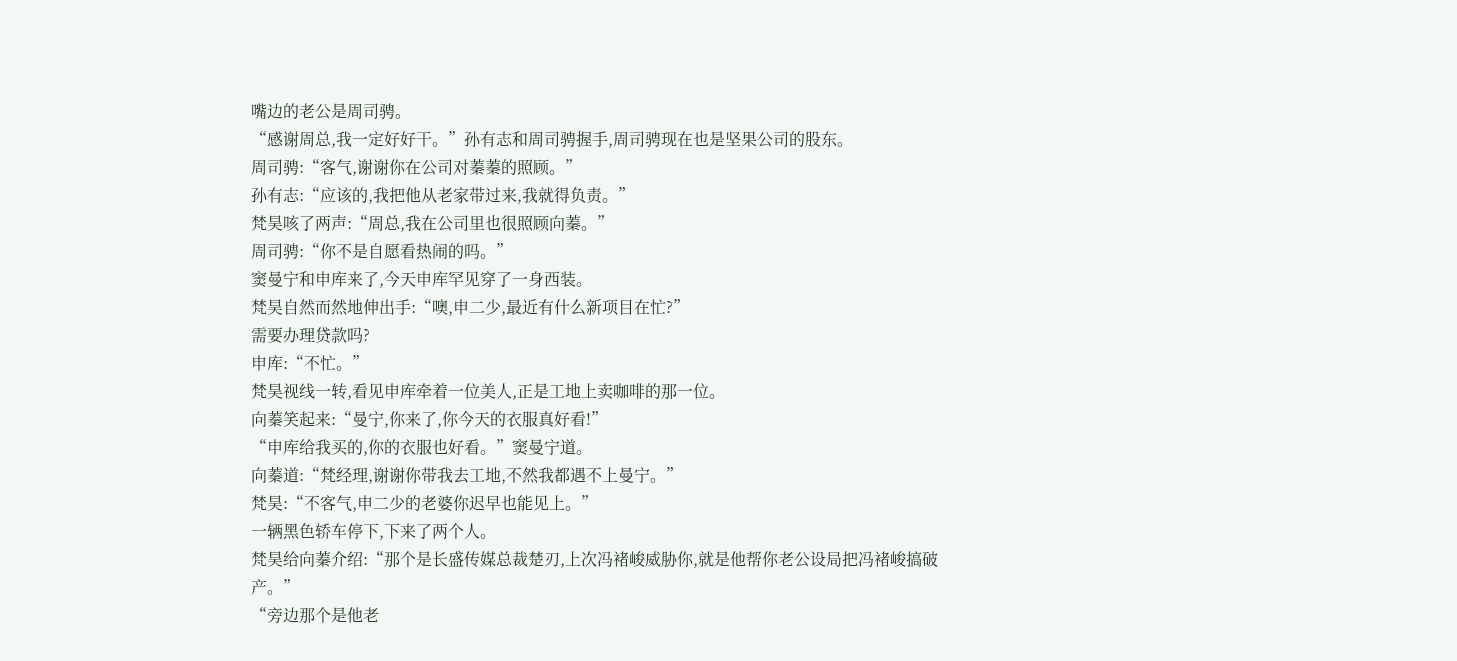嘴边的老公是周司骋。
“感谢周总,我一定好好干。”孙有志和周司骋握手,周司骋现在也是坚果公司的股东。
周司骋:“客气,谢谢你在公司对蓁蓁的照顾。”
孙有志:“应该的,我把他从老家带过来,我就得负责。”
梵昊咳了两声:“周总,我在公司里也很照顾向蓁。”
周司骋:“你不是自愿看热闹的吗。”
窦曼宁和申库来了,今天申库罕见穿了一身西装。
梵昊自然而然地伸出手:“噢,申二少,最近有什么新项目在忙?”
需要办理贷款吗?
申库:“不忙。”
梵昊视线一转,看见申库牵着一位美人,正是工地上卖咖啡的那一位。
向蓁笑起来:“曼宁,你来了,你今天的衣服真好看!”
“申库给我买的,你的衣服也好看。”窦曼宁道。
向蓁道:“梵经理,谢谢你带我去工地,不然我都遇不上曼宁。”
梵昊:“不客气,申二少的老婆你迟早也能见上。”
一辆黑色轿车停下,下来了两个人。
梵昊给向蓁介绍:“那个是长盛传媒总裁楚刃,上次冯褚峻威胁你,就是他帮你老公设局把冯褚峻搞破产。”
“旁边那个是他老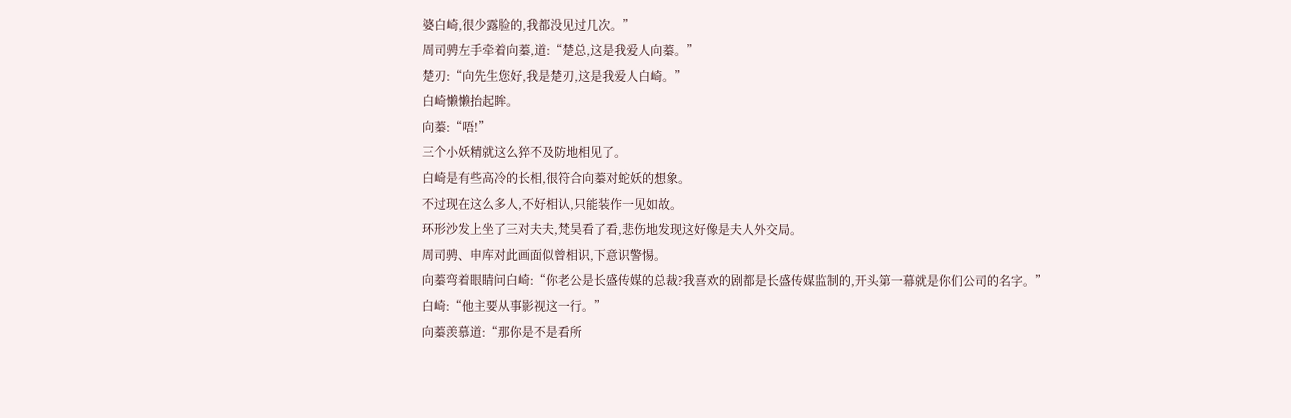婆白崎,很少露脸的,我都没见过几次。”
周司骋左手牵着向蓁,道:“楚总,这是我爱人向蓁。”
楚刃:“向先生您好,我是楚刃,这是我爱人白崎。”
白崎懒懒抬起眸。
向蓁:“唔!”
三个小妖精就这么猝不及防地相见了。
白崎是有些高冷的长相,很符合向蓁对蛇妖的想象。
不过现在这么多人,不好相认,只能装作一见如故。
环形沙发上坐了三对夫夫,梵昊看了看,悲伤地发现这好像是夫人外交局。
周司骋、申库对此画面似曾相识,下意识警惕。
向蓁弯着眼睛问白崎:“你老公是长盛传媒的总裁?我喜欢的剧都是长盛传媒监制的,开头第一幕就是你们公司的名字。”
白崎:“他主要从事影视这一行。”
向蓁羡慕道:“那你是不是看所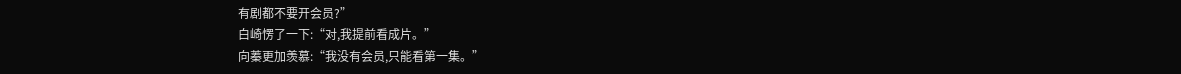有剧都不要开会员?”
白崎愣了一下:“对,我提前看成片。”
向蓁更加羡慕:“我没有会员,只能看第一集。”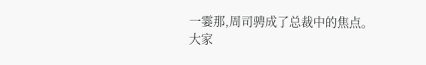一霎那,周司骋成了总裁中的焦点。
大家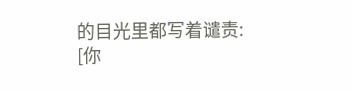的目光里都写着谴责:
[你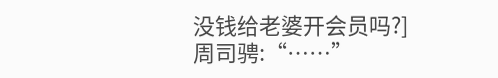没钱给老婆开会员吗?]
周司骋:“……”